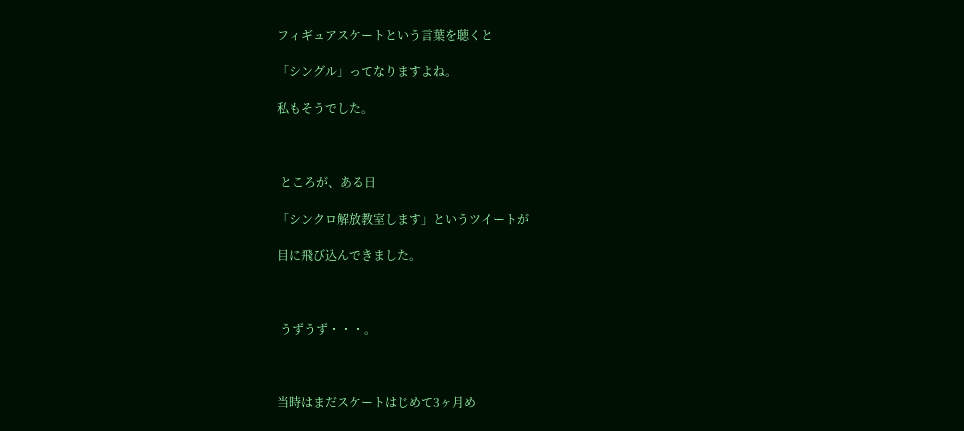フィギュアスケートという言葉を聴くと

「シングル」ってなりますよね。

私もそうでした。



 ところが、ある日

「シンクロ解放教室します」というツイートが

目に飛び込んできました。



 うずうず・・・。



当時はまだスケートはじめて3ヶ月め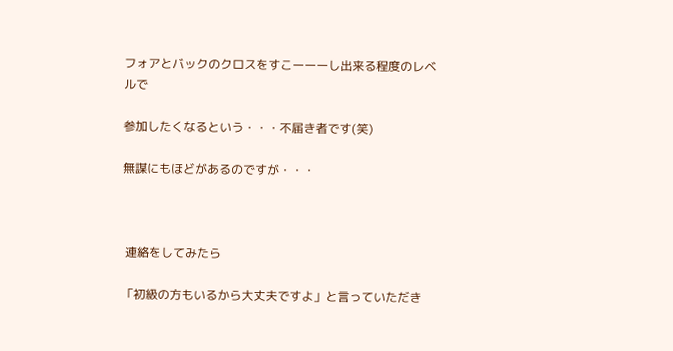フォアとバックのクロスをすこーーーし出来る程度のレベルで

参加したくなるという・・・不届き者です(笑)

無謀にもほどがあるのですが・・・



 連絡をしてみたら

「初級の方もいるから大丈夫ですよ」と言っていただき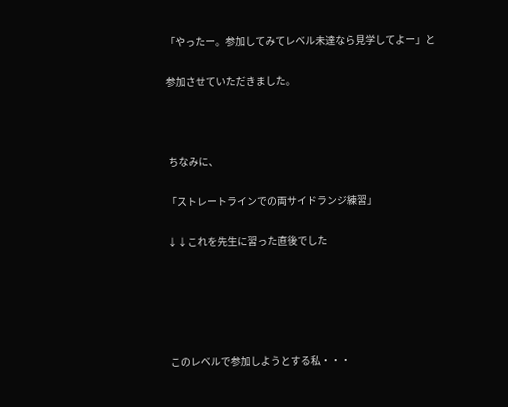「やったー。参加してみてレベル未達なら見学してよー」と

参加させていただきました。



 ちなみに、

「ストレートラインでの両サイドランジ練習」

↓↓これを先生に習った直後でした





 このレベルで参加しようとする私・・・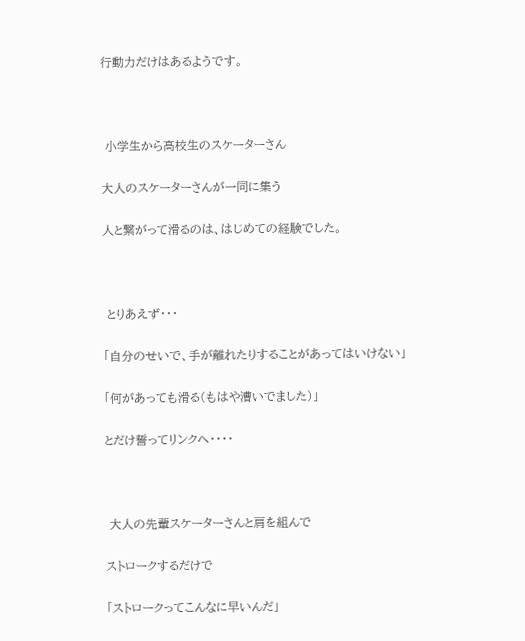行動力だけはあるようです。



 小学生から高校生のスケーターさん

大人のスケーターさんが一同に集う

人と繋がって滑るのは、はじめての経験でした。



 とりあえず・・・

「自分のせいで、手が離れたりすることがあってはいけない」

「何があっても滑る(もはや漕いでました)」

とだけ誓ってリンクへ・・・・



 大人の先輩スケーターさんと肩を組んで

ストロークするだけで

「ストロークってこんなに早いんだ」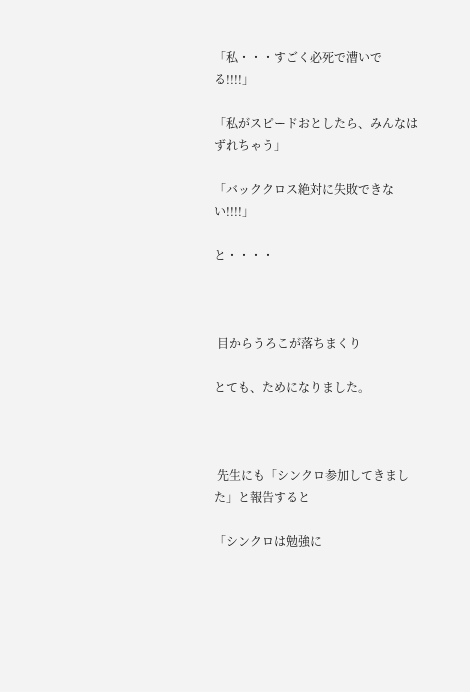「私・・・すごく必死で漕いでる!!!!」

「私がスピードおとしたら、みんなはずれちゃう」

「バッククロス絶対に失敗できない!!!!」

と・・・・



 目からうろこが落ちまくり

とても、ためになりました。



 先生にも「シンクロ参加してきました」と報告すると

「シンクロは勉強に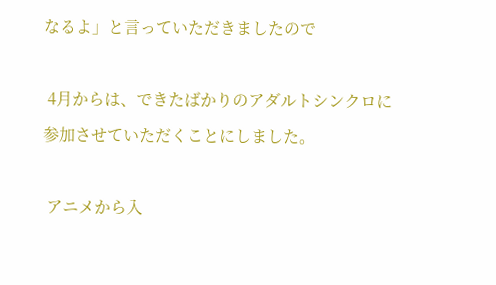なるよ」と言っていただきましたので



 4月からは、できたばかりのアダルトシンクロに

参加させていただくことにしました。



 アニメから入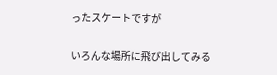ったスケートですが

いろんな場所に飛び出してみる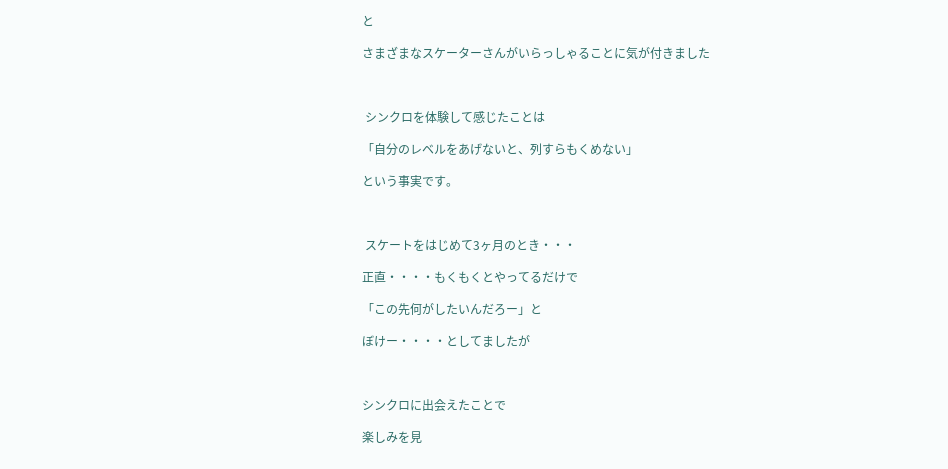と

さまざまなスケーターさんがいらっしゃることに気が付きました



 シンクロを体験して感じたことは

「自分のレベルをあげないと、列すらもくめない」

という事実です。



 スケートをはじめて3ヶ月のとき・・・

正直・・・・もくもくとやってるだけで

「この先何がしたいんだろー」と

ぼけー・・・・としてましたが



シンクロに出会えたことで

楽しみを見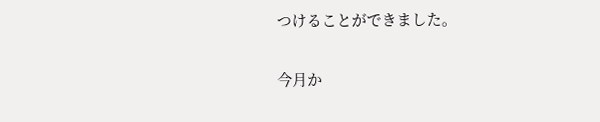つけることができました。

今月か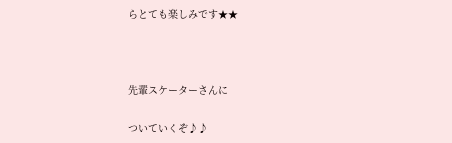らとても楽しみです★★



先輩スケーターさんに

ついていくぞ♪♪